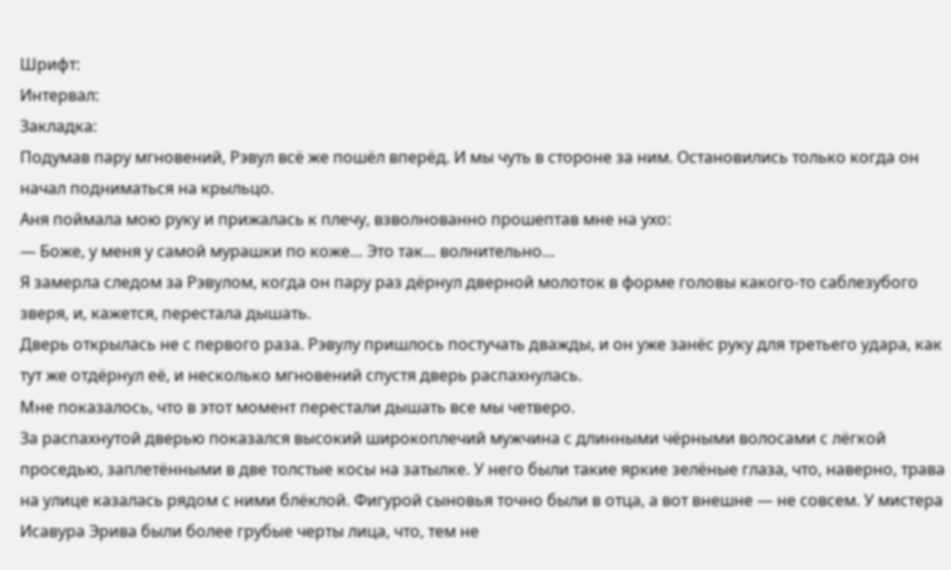Шрифт:
Интервал:
Закладка:
Подумав пару мгновений, Рэвул всё же пошёл вперёд. И мы чуть в стороне за ним. Остановились только когда он начал подниматься на крыльцо.
Аня поймала мою руку и прижалась к плечу, взволнованно прошептав мне на ухо:
— Боже, у меня у самой мурашки по коже… Это так… волнительно…
Я замерла следом за Рэвулом, когда он пару раз дёрнул дверной молоток в форме головы какого-то саблезубого зверя, и, кажется, перестала дышать.
Дверь открылась не с первого раза. Рэвулу пришлось постучать дважды, и он уже занёс руку для третьего удара, как тут же отдёрнул её, и несколько мгновений спустя дверь распахнулась.
Мне показалось, что в этот момент перестали дышать все мы четверо.
За распахнутой дверью показался высокий широкоплечий мужчина с длинными чёрными волосами с лёгкой проседью, заплетёнными в две толстые косы на затылке. У него были такие яркие зелёные глаза, что, наверно, трава на улице казалась рядом с ними блёклой. Фигурой сыновья точно были в отца, а вот внешне — не совсем. У мистера Исавура Эрива были более грубые черты лица, что, тем не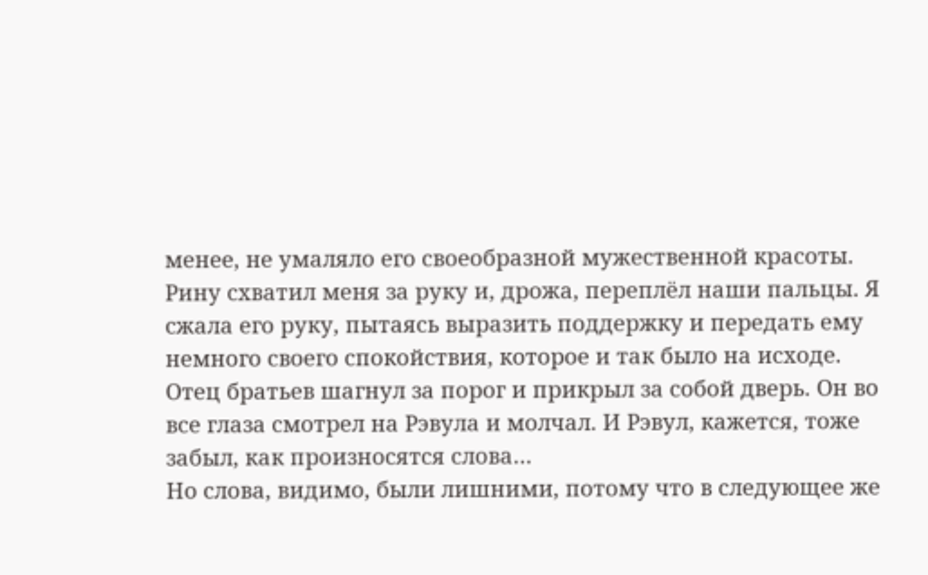менее, не умаляло его своеобразной мужественной красоты.
Рину схватил меня за руку и, дрожа, переплёл наши пальцы. Я сжала его руку, пытаясь выразить поддержку и передать ему немного своего спокойствия, которое и так было на исходе.
Отец братьев шагнул за порог и прикрыл за собой дверь. Он во все глаза смотрел на Рэвула и молчал. И Рэвул, кажется, тоже забыл, как произносятся слова…
Но слова, видимо, были лишними, потому что в следующее же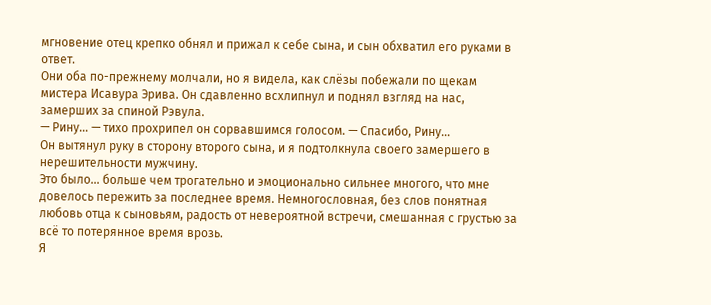мгновение отец крепко обнял и прижал к себе сына, и сын обхватил его руками в ответ.
Они оба по-прежнему молчали, но я видела, как слёзы побежали по щекам мистера Исавура Эрива. Он сдавленно всхлипнул и поднял взгляд на нас, замерших за спиной Рэвула.
— Рину… — тихо прохрипел он сорвавшимся голосом. — Спасибо, Рину…
Он вытянул руку в сторону второго сына, и я подтолкнула своего замершего в нерешительности мужчину.
Это было… больше чем трогательно и эмоционально сильнее многого, что мне довелось пережить за последнее время. Немногословная, без слов понятная любовь отца к сыновьям, радость от невероятной встречи, смешанная с грустью за всё то потерянное время врозь.
Я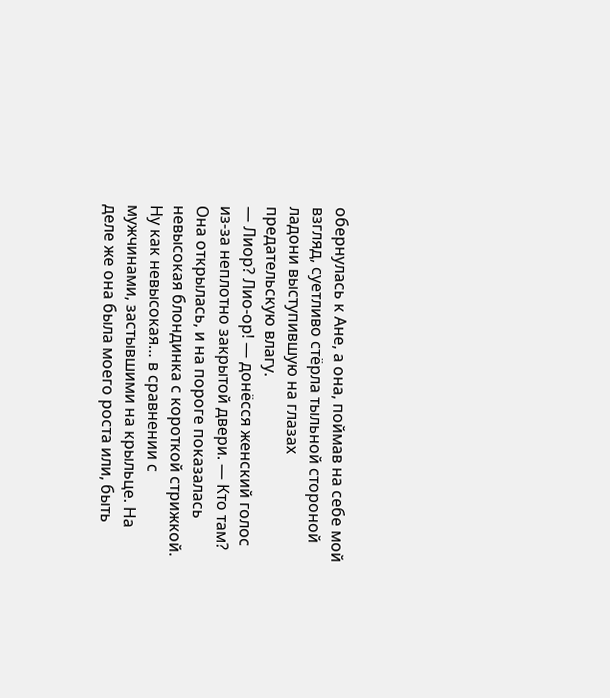обернулась к Ане, а она, поймав на себе мой взгляд, суетливо стёрла тыльной стороной ладони выступившую на глазах предательскую влагу.
— Лиор? Лио-ор! — донёсся женский голос из-за неплотно закрытой двери. — Кто там?
Она открылась, и на пороге показалась невысокая блондинка с короткой стрижкой. Ну как невысокая… в сравнении с мужчинами, застывшими на крыльце. На деле же она была моего роста или, быть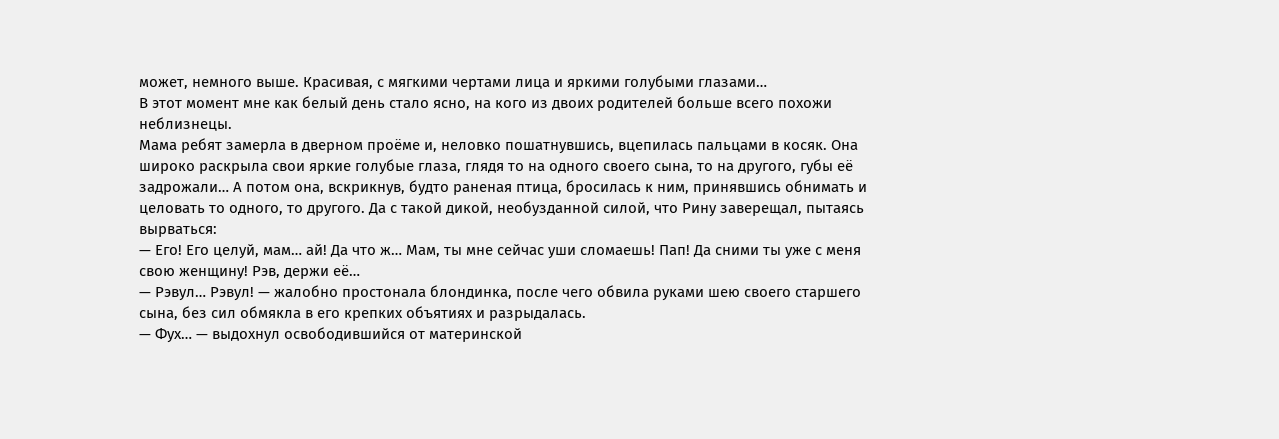может, немного выше. Красивая, с мягкими чертами лица и яркими голубыми глазами…
В этот момент мне как белый день стало ясно, на кого из двоих родителей больше всего похожи неблизнецы.
Мама ребят замерла в дверном проёме и, неловко пошатнувшись, вцепилась пальцами в косяк. Она широко раскрыла свои яркие голубые глаза, глядя то на одного своего сына, то на другого, губы её задрожали… А потом она, вскрикнув, будто раненая птица, бросилась к ним, принявшись обнимать и целовать то одного, то другого. Да с такой дикой, необузданной силой, что Рину заверещал, пытаясь вырваться:
— Его! Его целуй, мам… ай! Да что ж… Мам, ты мне сейчас уши сломаешь! Пап! Да сними ты уже с меня свою женщину! Рэв, держи её…
— Рэвул… Рэвул! — жалобно простонала блондинка, после чего обвила руками шею своего старшего сына, без сил обмякла в его крепких объятиях и разрыдалась.
— Фух… — выдохнул освободившийся от материнской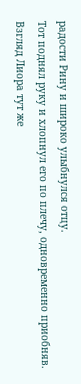радости Рину и широко улыбнулся отцу.
Тот поднял руку и хлопнул его по плечу, одновременно приобняв.
Взгляд Лиора тут же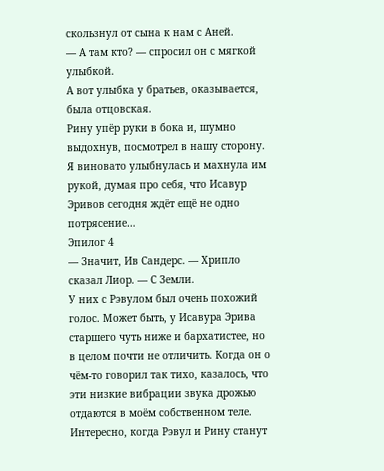скользнул от сына к нам с Аней.
— А там кто? — спросил он с мягкой улыбкой.
А вот улыбка у братьев, оказывается, была отцовская.
Рину упёр руки в бока и, шумно выдохнув, посмотрел в нашу сторону.
Я виновато улыбнулась и махнула им рукой, думая про себя, что Исавур Эривов сегодня ждёт ещё не одно потрясение…
Эпилог 4
— Значит, Ив Сандерс. — Хрипло сказал Лиор. — С Земли.
У них с Рэвулом был очень похожий голос. Может быть, у Исавура Эрива старшего чуть ниже и бархатистее, но в целом почти не отличить. Когда он о чём-то говорил так тихо, казалось, что эти низкие вибрации звука дрожью отдаются в моём собственном теле. Интересно, когда Рэвул и Рину станут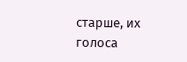старше, их голоса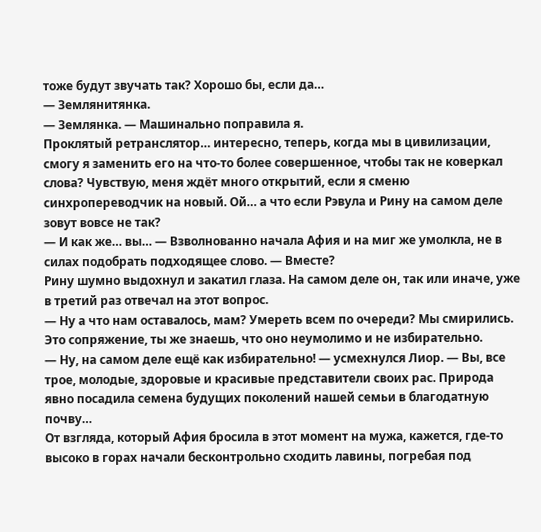тоже будут звучать так? Хорошо бы, если да…
— Землянитянка.
— Землянка. — Машинально поправила я.
Проклятый ретранслятор… интересно, теперь, когда мы в цивилизации, смогу я заменить его на что-то более совершенное, чтобы так не коверкал слова? Чувствую, меня ждёт много открытий, если я сменю синхропереводчик на новый. Ой… а что если Рэвула и Рину на самом деле зовут вовсе не так?
— И как же… вы… — Взволнованно начала Афия и на миг же умолкла, не в силах подобрать подходящее слово. — Вместе?
Рину шумно выдохнул и закатил глаза. На самом деле он, так или иначе, уже в третий раз отвечал на этот вопрос.
— Ну а что нам оставалось, мам? Умереть всем по очереди? Мы смирились. Это сопряжение, ты же знаешь, что оно неумолимо и не избирательно.
— Ну, на самом деле ещё как избирательно! — усмехнулся Лиор. — Вы, все трое, молодые, здоровые и красивые представители своих рас. Природа явно посадила семена будущих поколений нашей семьи в благодатную почву…
От взгляда, который Афия бросила в этот момент на мужа, кажется, где-то высоко в горах начали бесконтрольно сходить лавины, погребая под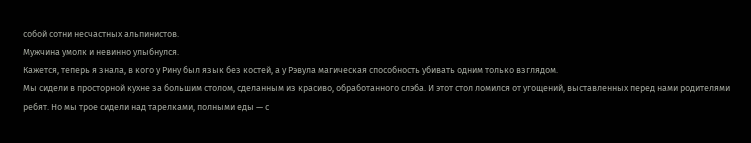собой сотни несчастных альпинистов.
Мужчина умолк и невинно улыбнулся.
Кажется, теперь я знала, в кого у Рину был язык без костей, а у Рэвула магическая способность убивать одним только взглядом.
Мы сидели в просторной кухне за большим столом, сделанным из красиво, обработанного слэба. И этот стол ломился от угощений, выставленных перед нами родителями ребят. Но мы трое сидели над тарелками, полными еды — с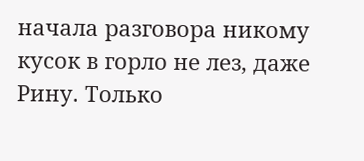начала разговора никому кусок в горло не лез, даже Рину. Только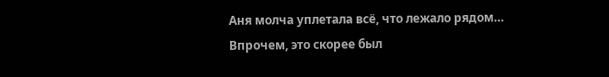Аня молча уплетала всё, что лежало рядом…
Впрочем, это скорее был